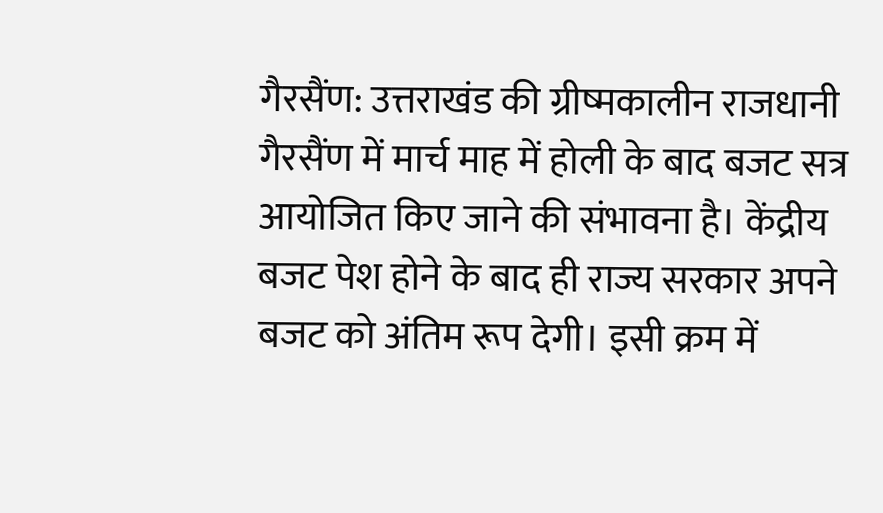गैरसैंण: उत्तराखंड की ग्रीष्मकालीन राजधानी गैरसैंण में मार्च माह में होली के बाद बजट सत्र आयोजित किए जाने की संभावना है। केंद्रीय बजट पेश होने के बाद ही राज्य सरकार अपने बजट को अंतिम रूप देगी। इसी क्रम में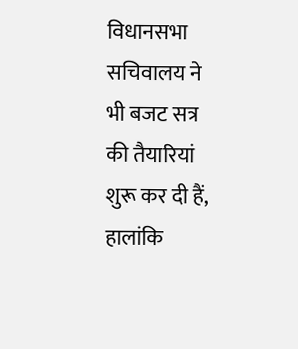विधानसभा सचिवालय ने भी बजट सत्र की तैयारियां शुरू कर दी हैं, हालांकि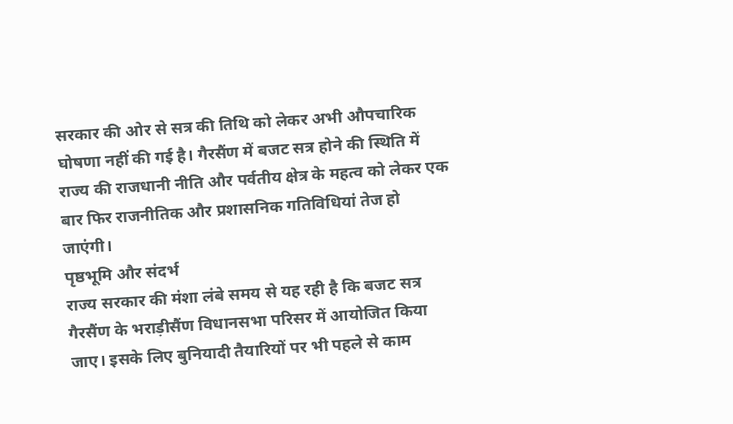सरकार की ओर से सत्र की तिथि को लेकर अभी औपचारिक घोषणा नहीं की गई है। गैरसैंण में बजट सत्र होने की स्थिति में राज्य की राजधानी नीति और पर्वतीय क्षेत्र के महत्व को लेकर एक बार फिर राजनीतिक और प्रशासनिक गतिविधियां तेज हो जाएंगी।
पृष्ठभूमि और संदर्भ
राज्य सरकार की मंशा लंबे समय से यह रही है कि बजट सत्र गैरसैंण के भराड़ीसैंण विधानसभा परिसर में आयोजित किया जाए। इसके लिए बुनियादी तैयारियों पर भी पहले से काम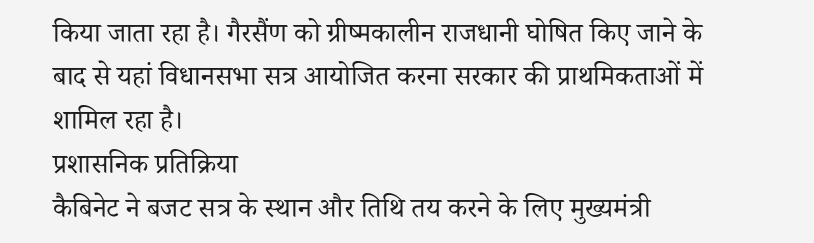किया जाता रहा है। गैरसैंण को ग्रीष्मकालीन राजधानी घोषित किए जाने के बाद से यहां विधानसभा सत्र आयोजित करना सरकार की प्राथमिकताओं में शामिल रहा है।
प्रशासनिक प्रतिक्रिया
कैबिनेट ने बजट सत्र के स्थान और तिथि तय करने के लिए मुख्यमंत्री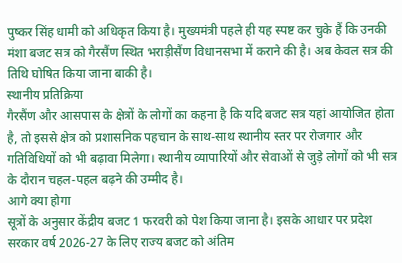पुष्कर सिंह धामी को अधिकृत किया है। मुख्यमंत्री पहले ही यह स्पष्ट कर चुके हैं कि उनकी मंशा बजट सत्र को गैरसैंण स्थित भराड़ीसैंण विधानसभा में कराने की है। अब केवल सत्र की तिथि घोषित किया जाना बाकी है।
स्थानीय प्रतिक्रिया
गैरसैंण और आसपास के क्षेत्रों के लोगों का कहना है कि यदि बजट सत्र यहां आयोजित होता है, तो इससे क्षेत्र को प्रशासनिक पहचान के साथ-साथ स्थानीय स्तर पर रोजगार और गतिविधियों को भी बढ़ावा मिलेगा। स्थानीय व्यापारियों और सेवाओं से जुड़े लोगों को भी सत्र के दौरान चहल-पहल बढ़ने की उम्मीद है।
आगे क्या होगा
सूत्रों के अनुसार केंद्रीय बजट 1 फरवरी को पेश किया जाना है। इसके आधार पर प्रदेश सरकार वर्ष 2026-27 के लिए राज्य बजट को अंतिम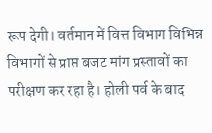रूप देगी। वर्तमान में वित्त विभाग विभिन्न विभागों से प्राप्त बजट मांग प्रस्तावों का परीक्षण कर रहा है। होली पर्व के बाद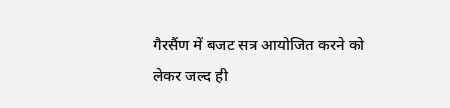गैरसैंण में बजट सत्र आयोजित करने को लेकर जल्द ही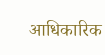आधिकारिक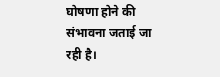घोषणा होने की संभावना जताई जा रही है।